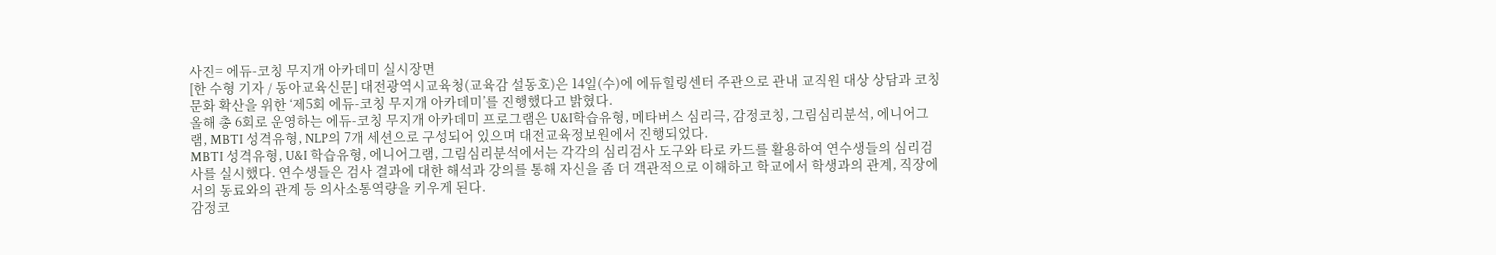사진= 에듀-코칭 무지개 아카데미 실시장면
[한 수형 기자 / 동아교육신문] 대전광역시교육청(교육감 설동호)은 14일(수)에 에듀힐링센터 주관으로 관내 교직원 대상 상담과 코칭 문화 확산을 위한 ‘제5회 에듀-코칭 무지개 아카데미’를 진행했다고 밝혔다.
올해 총 6회로 운영하는 에듀-코칭 무지개 아카데미 프로그램은 U&I학습유형, 메타버스 심리극, 감정코칭, 그림심리분석, 에니어그램, MBTI 성격유형, NLP의 7개 세션으로 구성되어 있으며 대전교육정보원에서 진행되었다.
MBTI 성격유형, U&I 학습유형, 에니어그램, 그림심리분석에서는 각각의 심리검사 도구와 타로 카드를 활용하여 연수생들의 심리검사를 실시했다. 연수생들은 검사 결과에 대한 해석과 강의를 통해 자신을 좀 더 객관적으로 이해하고 학교에서 학생과의 관계, 직장에서의 동료와의 관계 등 의사소통역량을 키우게 된다.
감정코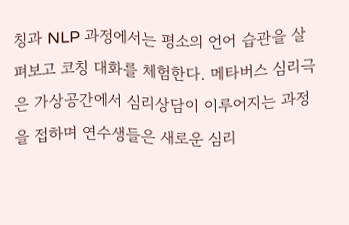칭과 NLP 과정에서는 평소의 언어 습관을 살펴보고 코칭 대화를 체험한다. 메타버스 심리극은 가상공간에서 심리상담이 이루어지는 과정을 접하며 연수생들은 새로운 심리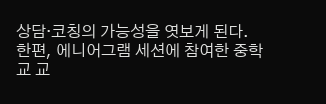상담·코칭의 가능성을 엿보게 된다.
한편, 에니어그램 세션에 참여한 중학교 교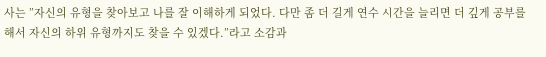사는 ”자신의 유형을 찾아보고 나를 잘 이해하게 되었다. 다만 좀 더 길게 연수 시간을 늘리면 더 깊게 공부를 해서 자신의 하위 유형까지도 찾을 수 있겠다.”라고 소감과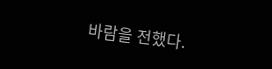바람을 전했다.